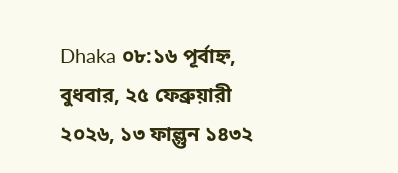Dhaka ০৮:১৬ পূর্বাহ্ন, বুধবার, ২৫ ফেব্রুয়ারী ২০২৬, ১৩ ফাল্গুন ১৪৩২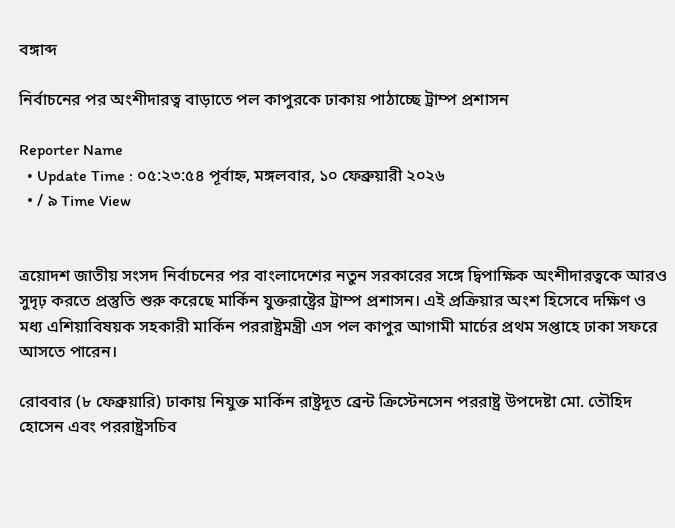বঙ্গাব্দ

নির্বাচনের পর অংশীদারত্ব বাড়াতে পল কাপুরকে ঢাকায় পাঠাচ্ছে ট্রাম্প প্রশাসন

Reporter Name
  • Update Time : ০৫:২৩:৫৪ পূর্বাহ্ন, মঙ্গলবার, ১০ ফেব্রুয়ারী ২০২৬
  • / ৯ Time View


ত্রয়োদশ জাতীয় সংসদ নির্বাচনের পর বাংলাদেশের নতুন সরকারের সঙ্গে দ্বিপাক্ষিক অংশীদারত্বকে আরও সুদৃঢ় করতে প্রস্তুতি শুরু করেছে মার্কিন যুক্তরাষ্ট্রের ট্রাম্প প্রশাসন। এই প্রক্রিয়ার অংশ হিসেবে দক্ষিণ ও মধ্য এশিয়াবিষয়ক সহকারী মার্কিন পররাষ্ট্রমন্ত্রী এস পল কাপুর আগামী মার্চের প্রথম সপ্তাহে ঢাকা সফরে আসতে পারেন।

রোববার (৮ ফেব্রুয়ারি) ঢাকায় নিযুক্ত মার্কিন রাষ্ট্রদূত ব্রেন্ট ক্রিস্টেনসেন পররাষ্ট্র উপদেষ্টা মো. তৌহিদ হোসেন এবং পররাষ্ট্রসচিব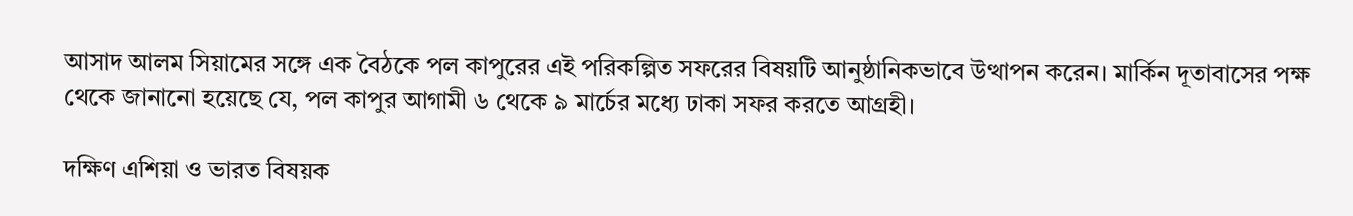আসাদ আলম সিয়ামের সঙ্গে এক বৈঠকে পল কাপুরের এই পরিকল্পিত সফরের বিষয়টি আনুষ্ঠানিকভাবে উত্থাপন করেন। মার্কিন দূতাবাসের পক্ষ থেকে জানানো হয়েছে যে, পল কাপুর আগামী ৬ থেকে ৯ মার্চের মধ্যে ঢাকা সফর করতে আগ্রহী।

দক্ষিণ এশিয়া ও ভারত বিষয়ক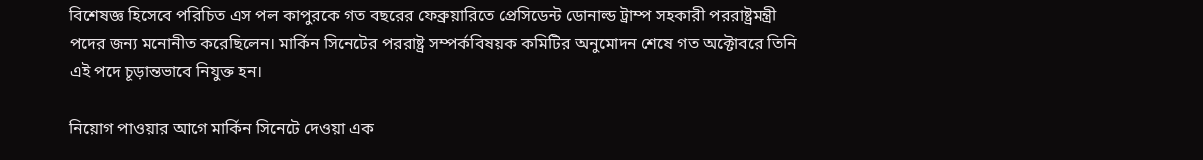বিশেষজ্ঞ হিসেবে পরিচিত এস পল কাপুরকে গত বছরের ফেব্রুয়ারিতে প্রেসিডেন্ট ডোনাল্ড ট্রাম্প সহকারী পররাষ্ট্রমন্ত্রী পদের জন্য মনোনীত করেছিলেন। মার্কিন সিনেটের পররাষ্ট্র সম্পর্কবিষয়ক কমিটির অনুমোদন শেষে গত অক্টোবরে তিনি এই পদে চূড়ান্তভাবে নিযুক্ত হন।

নিয়োগ পাওয়ার আগে মার্কিন সিনেটে দেওয়া এক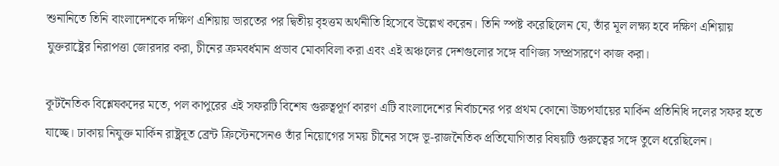শুনানিতে তিনি বাংলাদেশকে দক্ষিণ এশিয়ায় ভারতের পর দ্বিতীয় বৃহত্তম অর্থনীতি হিসেবে উল্লেখ করেন। তিনি স্পষ্ট করেছিলেন যে, তাঁর মূল লক্ষ্য হবে দক্ষিণ এশিয়ায় যুক্তরাষ্ট্রের নিরাপত্তা জোরদার করা, চীনের ক্রমবর্ধমান প্রভাব মোকাবিলা করা এবং এই অঞ্চলের দেশগুলোর সঙ্গে বাণিজ্য সম্প্রসারণে কাজ করা।

কূটনৈতিক বিশ্লেষকদের মতে, পল কাপুরের এই সফরটি বিশেষ গুরুত্বপূর্ণ কারণ এটি বাংলাদেশের নির্বাচনের পর প্রথম কোনো উচ্চপর্যায়ের মার্কিন প্রতিনিধি দলের সফর হতে যাচ্ছে। ঢাকায় নিযুক্ত মার্কিন রাষ্ট্রদূত ব্রেন্ট ক্রিস্টেনসেনও তাঁর নিয়োগের সময় চীনের সঙ্গে ভূ-রাজনৈতিক প্রতিযোগিতার বিষয়টি গুরুত্বের সঙ্গে তুলে ধরেছিলেন।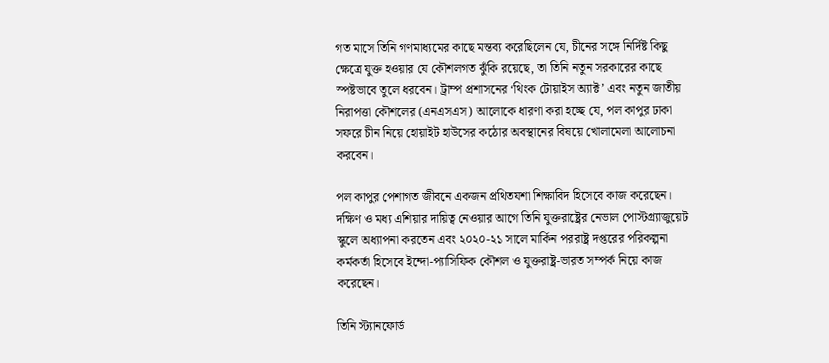গত মাসে তিনি গণমাধ্যমের কাছে মন্তব্য করেছিলেন যে, চীনের সঙ্গে নির্দিষ্ট কিছু ক্ষেত্রে যুক্ত হওয়ার যে কৌশলগত ঝুঁকি রয়েছে, তা তিনি নতুন সরকারের কাছে স্পষ্টভাবে তুলে ধরবেন। ট্রাম্প প্রশাসনের ‘থিংক টোয়াইস অ্যাক্ট’ এবং নতুন জাতীয় নিরাপত্তা কৌশলের (এনএসএস) আলোকে ধারণা করা হচ্ছে যে, পল কাপুর ঢাকা সফরে চীন নিয়ে হোয়াইট হাউসের কঠোর অবস্থানের বিষয়ে খোলামেলা আলোচনা করবেন।

পল কাপুর পেশাগত জীবনে একজন প্রথিতযশা শিক্ষাবিদ হিসেবে কাজ করেছেন। দক্ষিণ ও মধ্য এশিয়ার দায়িত্ব নেওয়ার আগে তিনি যুক্তরাষ্ট্রের নেভাল পোস্টগ্র্যাজুয়েট স্কুলে অধ্যাপনা করতেন এবং ২০২০-২১ সালে মার্কিন পররাষ্ট্র দপ্তরের পরিকল্পনা কর্মকর্তা হিসেবে ইন্দো-প্যাসিফিক কৌশল ও যুক্তরাষ্ট্র-ভারত সম্পর্ক নিয়ে কাজ করেছেন।

তিনি স্ট্যানফোর্ড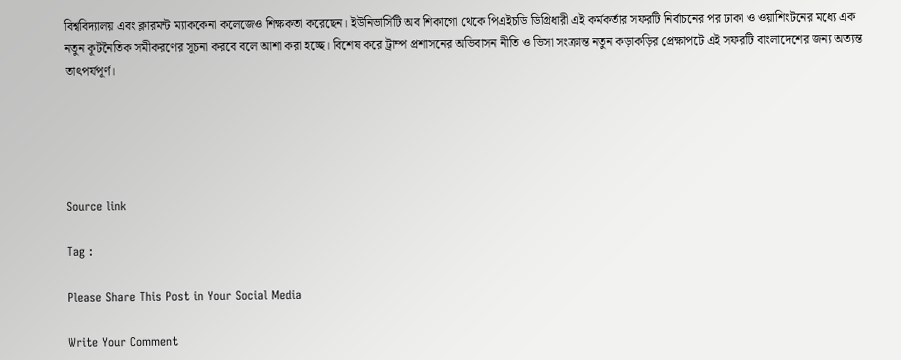বিশ্ববিদ্যালয় এবং ক্লারমন্ট ম্যাককেনা কলেজেও শিক্ষকতা করেছেন। ইউনিভার্সিটি অব শিকাগো থেকে পিএইচডি ডিগ্রিধারী এই কর্মকর্তার সফরটি নির্বাচনের পর ঢাকা ও ওয়াশিংটনের মধ্যে এক নতুন কূটনৈতিক সমীকরণের সূচনা করবে বলে আশা করা হচ্ছে। বিশেষ করে ট্রাম্প প্রশাসনের অভিবাসন নীতি ও ভিসা সংক্রান্ত নতুন কড়াকড়ির প্রেক্ষাপটে এই সফরটি বাংলাদেশের জন্য অত্যন্ত তাৎপর্যপূর্ণ।





Source link

Tag :

Please Share This Post in Your Social Media

Write Your Comment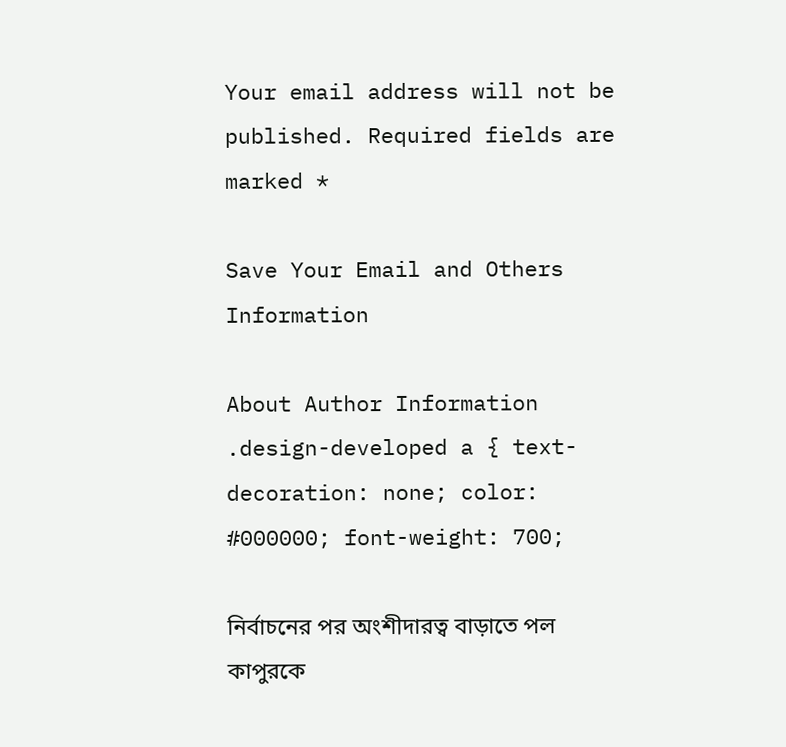Your email address will not be published. Required fields are marked *

Save Your Email and Others Information

About Author Information
.design-developed a { text-decoration: none; color: #000000; font-weight: 700;

নির্বাচনের পর অংশীদারত্ব বাড়াতে পল কাপুরকে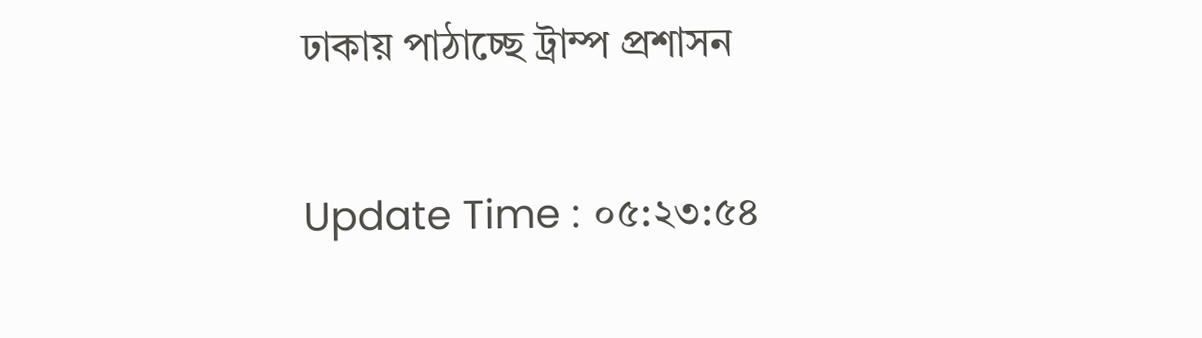ঢাকায় পাঠাচ্ছে ট্রাম্প প্রশাসন

Update Time : ০৫:২৩:৫৪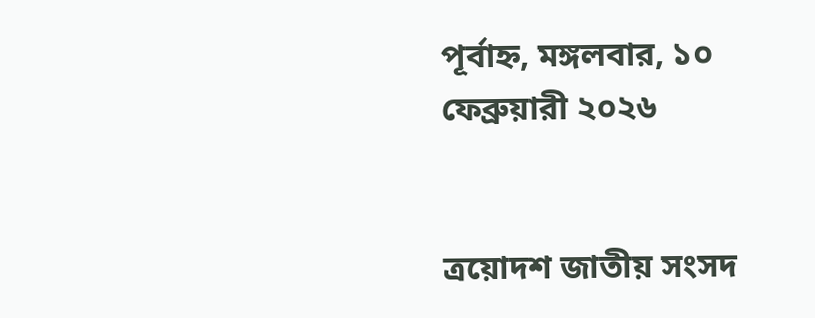পূর্বাহ্ন, মঙ্গলবার, ১০ ফেব্রুয়ারী ২০২৬


ত্রয়োদশ জাতীয় সংসদ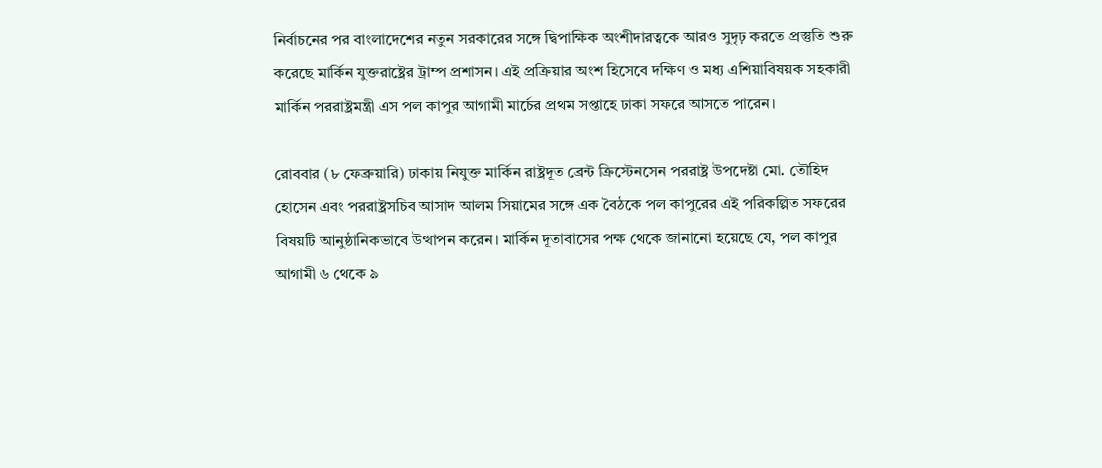নির্বাচনের পর বাংলাদেশের নতুন সরকারের সঙ্গে দ্বিপাক্ষিক অংশীদারত্বকে আরও সুদৃঢ় করতে প্রস্তুতি শুরু করেছে মার্কিন যুক্তরাষ্ট্রের ট্রাম্প প্রশাসন। এই প্রক্রিয়ার অংশ হিসেবে দক্ষিণ ও মধ্য এশিয়াবিষয়ক সহকারী মার্কিন পররাষ্ট্রমন্ত্রী এস পল কাপুর আগামী মার্চের প্রথম সপ্তাহে ঢাকা সফরে আসতে পারেন।

রোববার (৮ ফেব্রুয়ারি) ঢাকায় নিযুক্ত মার্কিন রাষ্ট্রদূত ব্রেন্ট ক্রিস্টেনসেন পররাষ্ট্র উপদেষ্টা মো. তৌহিদ হোসেন এবং পররাষ্ট্রসচিব আসাদ আলম সিয়ামের সঙ্গে এক বৈঠকে পল কাপুরের এই পরিকল্পিত সফরের বিষয়টি আনুষ্ঠানিকভাবে উত্থাপন করেন। মার্কিন দূতাবাসের পক্ষ থেকে জানানো হয়েছে যে, পল কাপুর আগামী ৬ থেকে ৯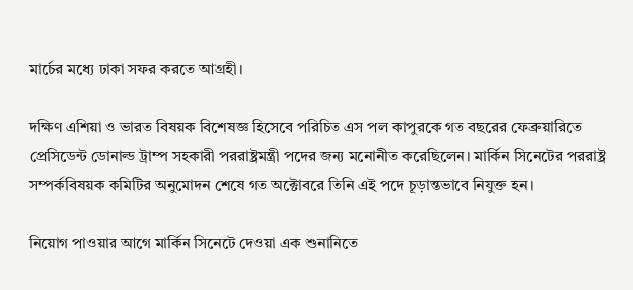মার্চের মধ্যে ঢাকা সফর করতে আগ্রহী।

দক্ষিণ এশিয়া ও ভারত বিষয়ক বিশেষজ্ঞ হিসেবে পরিচিত এস পল কাপুরকে গত বছরের ফেব্রুয়ারিতে প্রেসিডেন্ট ডোনাল্ড ট্রাম্প সহকারী পররাষ্ট্রমন্ত্রী পদের জন্য মনোনীত করেছিলেন। মার্কিন সিনেটের পররাষ্ট্র সম্পর্কবিষয়ক কমিটির অনুমোদন শেষে গত অক্টোবরে তিনি এই পদে চূড়ান্তভাবে নিযুক্ত হন।

নিয়োগ পাওয়ার আগে মার্কিন সিনেটে দেওয়া এক শুনানিতে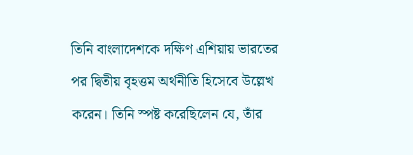তিনি বাংলাদেশকে দক্ষিণ এশিয়ায় ভারতের পর দ্বিতীয় বৃহত্তম অর্থনীতি হিসেবে উল্লেখ করেন। তিনি স্পষ্ট করেছিলেন যে, তাঁর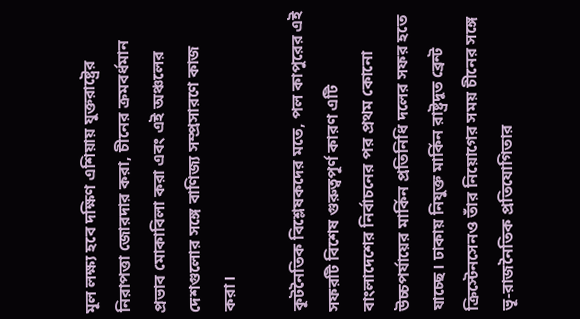মূল লক্ষ্য হবে দক্ষিণ এশিয়ায় যুক্তরাষ্ট্রের নিরাপত্তা জোরদার করা, চীনের ক্রমবর্ধমান প্রভাব মোকাবিলা করা এবং এই অঞ্চলের দেশগুলোর সঙ্গে বাণিজ্য সম্প্রসারণে কাজ করা।

কূটনৈতিক বিশ্লেষকদের মতে, পল কাপুরের এই সফরটি বিশেষ গুরুত্বপূর্ণ কারণ এটি বাংলাদেশের নির্বাচনের পর প্রথম কোনো উচ্চপর্যায়ের মার্কিন প্রতিনিধি দলের সফর হতে যাচ্ছে। ঢাকায় নিযুক্ত মার্কিন রাষ্ট্রদূত ব্রেন্ট ক্রিস্টেনসেনও তাঁর নিয়োগের সময় চীনের সঙ্গে ভূ-রাজনৈতিক প্রতিযোগিতার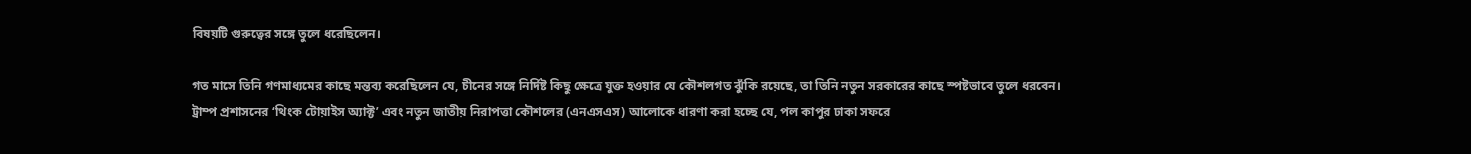বিষয়টি গুরুত্বের সঙ্গে তুলে ধরেছিলেন।

গত মাসে তিনি গণমাধ্যমের কাছে মন্তব্য করেছিলেন যে, চীনের সঙ্গে নির্দিষ্ট কিছু ক্ষেত্রে যুক্ত হওয়ার যে কৌশলগত ঝুঁকি রয়েছে, তা তিনি নতুন সরকারের কাছে স্পষ্টভাবে তুলে ধরবেন। ট্রাম্প প্রশাসনের ‘থিংক টোয়াইস অ্যাক্ট’ এবং নতুন জাতীয় নিরাপত্তা কৌশলের (এনএসএস) আলোকে ধারণা করা হচ্ছে যে, পল কাপুর ঢাকা সফরে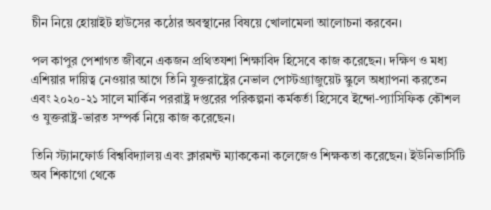চীন নিয়ে হোয়াইট হাউসের কঠোর অবস্থানের বিষয়ে খোলামেলা আলোচনা করবেন।

পল কাপুর পেশাগত জীবনে একজন প্রথিতযশা শিক্ষাবিদ হিসেবে কাজ করেছেন। দক্ষিণ ও মধ্য এশিয়ার দায়িত্ব নেওয়ার আগে তিনি যুক্তরাষ্ট্রের নেভাল পোস্টগ্র্যাজুয়েট স্কুলে অধ্যাপনা করতেন এবং ২০২০-২১ সালে মার্কিন পররাষ্ট্র দপ্তরের পরিকল্পনা কর্মকর্তা হিসেবে ইন্দো-প্যাসিফিক কৌশল ও যুক্তরাষ্ট্র-ভারত সম্পর্ক নিয়ে কাজ করেছেন।

তিনি স্ট্যানফোর্ড বিশ্ববিদ্যালয় এবং ক্লারমন্ট ম্যাককেনা কলেজেও শিক্ষকতা করেছেন। ইউনিভার্সিটি অব শিকাগো থেকে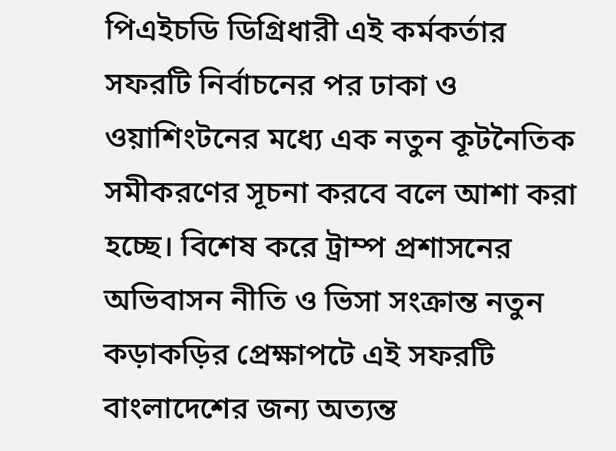পিএইচডি ডিগ্রিধারী এই কর্মকর্তার সফরটি নির্বাচনের পর ঢাকা ও ওয়াশিংটনের মধ্যে এক নতুন কূটনৈতিক সমীকরণের সূচনা করবে বলে আশা করা হচ্ছে। বিশেষ করে ট্রাম্প প্রশাসনের অভিবাসন নীতি ও ভিসা সংক্রান্ত নতুন কড়াকড়ির প্রেক্ষাপটে এই সফরটি বাংলাদেশের জন্য অত্যন্ত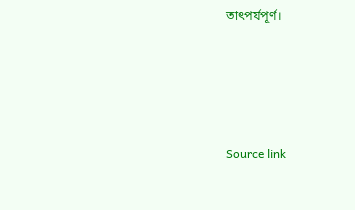তাৎপর্যপূর্ণ।





Source link